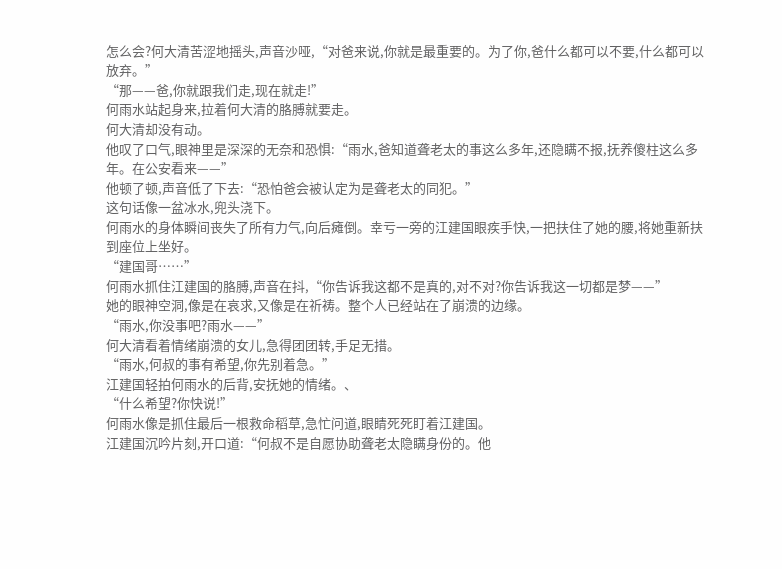怎么会?何大清苦涩地摇头,声音沙哑,“对爸来说,你就是最重要的。为了你,爸什么都可以不要,什么都可以放弃。”
“那——爸,你就跟我们走,现在就走!”
何雨水站起身来,拉着何大清的胳膊就要走。
何大清却没有动。
他叹了口气,眼神里是深深的无奈和恐惧:“雨水,爸知道聋老太的事这么多年,还隐瞒不报,抚养傻柱这么多年。在公安看来——”
他顿了顿,声音低了下去:“恐怕爸会被认定为是聋老太的同犯。”
这句话像一盆冰水,兜头浇下。
何雨水的身体瞬间丧失了所有力气,向后瘫倒。幸亏一旁的江建国眼疾手快,一把扶住了她的腰,将她重新扶到座位上坐好。
“建国哥……”
何雨水抓住江建国的胳膊,声音在抖,“你告诉我这都不是真的,对不对?你告诉我这一切都是梦——”
她的眼神空洞,像是在哀求,又像是在祈祷。整个人已经站在了崩溃的边缘。
“雨水,你没事吧?雨水——”
何大清看着情绪崩溃的女儿,急得团团转,手足无措。
“雨水,何叔的事有希望,你先别着急。”
江建国轻拍何雨水的后背,安抚她的情绪。、
“什么希望?你快说!”
何雨水像是抓住最后一根救命稻草,急忙问道,眼睛死死盯着江建国。
江建国沉吟片刻,开口道:“何叔不是自愿协助聋老太隐瞒身份的。他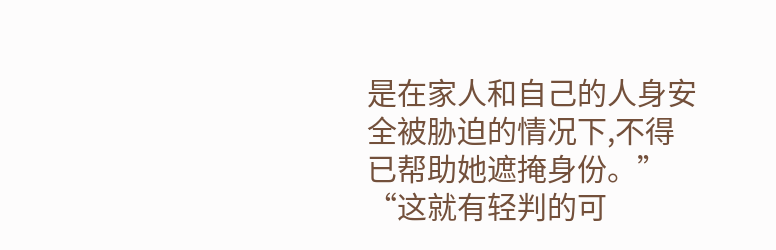是在家人和自己的人身安全被胁迫的情况下,不得已帮助她遮掩身份。”
“这就有轻判的可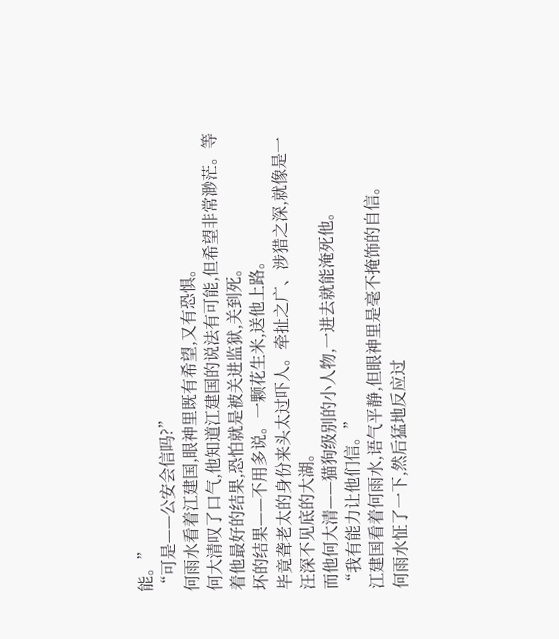能。”
“可是——公安会信吗?”
何雨水看着江建国,眼神里既有希望,又有恐惧。
何大清叹了口气,他知道江建国的说法有可能,但希望非常渺茫。等着他最好的结果,恐怕就是被关进监狱,关到死。
坏的结果——不用多说。一颗花生米,送他上路。
毕竟聋老太的身份来头太过吓人。牵扯之广、涉猎之深,就像是一汪深不见底的大湖。
而他何大清——猫狗级别的小人物,一进去就能淹死他。
“我有能力让他们信。”
江建国看着何雨水,语气平静,但眼神里是毫不掩饰的自信。
何雨水怔了一下,然后猛地反应过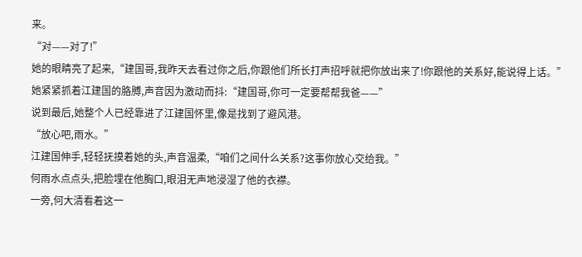来。
“对——对了!”
她的眼睛亮了起来,“建国哥,我昨天去看过你之后,你跟他们所长打声招呼就把你放出来了!你跟他的关系好,能说得上话。”
她紧紧抓着江建国的胳膊,声音因为激动而抖:“建国哥,你可一定要帮帮我爸——”
说到最后,她整个人已经靠进了江建国怀里,像是找到了避风港。
“放心吧,雨水。”
江建国伸手,轻轻抚摸着她的头,声音温柔,“咱们之间什么关系?这事你放心交给我。”
何雨水点点头,把脸埋在他胸口,眼泪无声地浸湿了他的衣襟。
一旁,何大清看着这一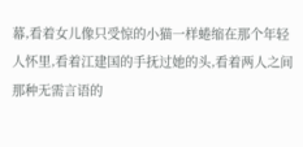幕,看着女儿像只受惊的小猫一样蜷缩在那个年轻人怀里,看着江建国的手抚过她的头,看着两人之间那种无需言语的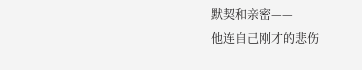默契和亲密——
他连自己刚才的悲伤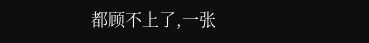都顾不上了,一张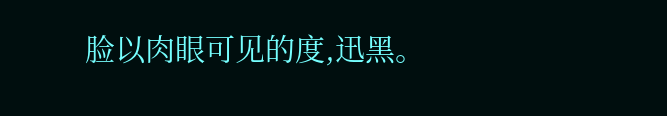脸以肉眼可见的度,迅黑。